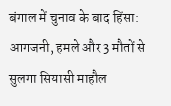बंगाल में चुनाव के बाद हिंसा: आगजनी, हमले और 3 मौतों से सुलगा सियासी माहौल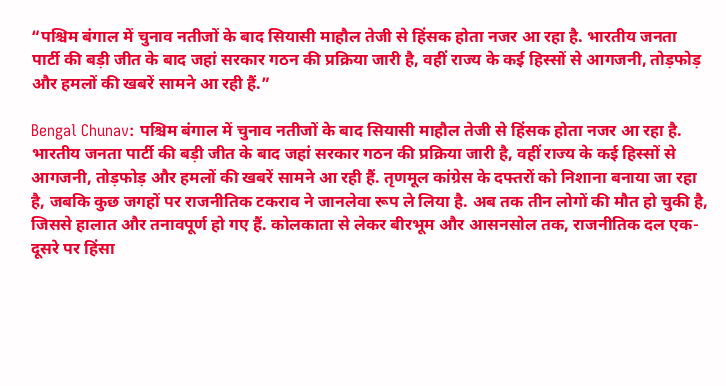“पश्चिम बंगाल में चुनाव नतीजों के बाद सियासी माहौल तेजी से हिंसक होता नजर आ रहा है. भारतीय जनता पार्टी की बड़ी जीत के बाद जहां सरकार गठन की प्रक्रिया जारी है, वहीं राज्य के कई हिस्सों से आगजनी, तोड़फोड़ और हमलों की खबरें सामने आ रही हैं.”

Bengal Chunav: पश्चिम बंगाल में चुनाव नतीजों के बाद सियासी माहौल तेजी से हिंसक होता नजर आ रहा है. भारतीय जनता पार्टी की बड़ी जीत के बाद जहां सरकार गठन की प्रक्रिया जारी है, वहीं राज्य के कई हिस्सों से आगजनी, तोड़फोड़ और हमलों की खबरें सामने आ रही हैं. तृणमूल कांग्रेस के दफ्तरों को निशाना बनाया जा रहा है, जबकि कुछ जगहों पर राजनीतिक टकराव ने जानलेवा रूप ले लिया है. अब तक तीन लोगों की मौत हो चुकी है, जिससे हालात और तनावपूर्ण हो गए हैं. कोलकाता से लेकर बीरभूम और आसनसोल तक, राजनीतिक दल एक-दूसरे पर हिंसा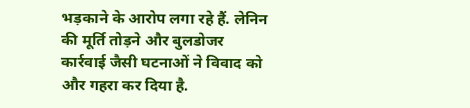भड़काने के आरोप लगा रहे हैं. लेनिन की मूर्ति तोड़ने और बुलडोजर कार्रवाई जैसी घटनाओं ने विवाद को और गहरा कर दिया है.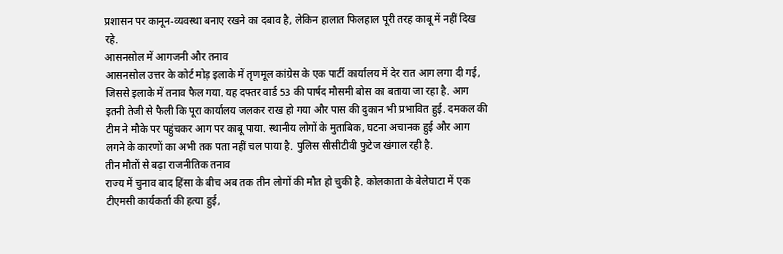प्रशासन पर कानून-व्यवस्था बनाए रखने का दबाव है, लेकिन हालात फिलहाल पूरी तरह काबू में नहीं दिख रहे.
आसनसोल में आगजनी और तनाव
आसनसोल उत्तर के कोर्ट मोड़ इलाके में तृणमूल कांग्रेस के एक पार्टी कार्यालय में देर रात आग लगा दी गई, जिससे इलाके में तनाव फैल गया. यह दफ्तर वार्ड 53 की पार्षद मौसमी बोस का बताया जा रहा है. आग इतनी तेजी से फैली कि पूरा कार्यालय जलकर राख हो गया और पास की दुकान भी प्रभावित हुई. दमकल की टीम ने मौके पर पहुंचकर आग पर काबू पाया. स्थानीय लोगों के मुताबिक, घटना अचानक हुई और आग लगने के कारणों का अभी तक पता नहीं चल पाया है. पुलिस सीसीटीवी फुटेज खंगाल रही है.
तीन मौतों से बढ़ा राजनीतिक तनाव
राज्य में चुनाव बाद हिंसा के बीच अब तक तीन लोगों की मौत हो चुकी है. कोलकाता के बेलेघाटा में एक टीएमसी कार्यकर्ता की हत्या हुई,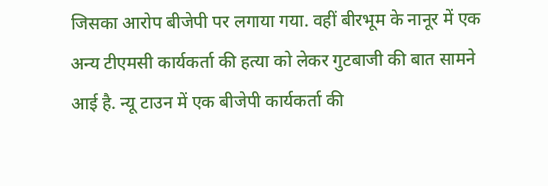जिसका आरोप बीजेपी पर लगाया गया. वहीं बीरभूम के नानूर में एक अन्य टीएमसी कार्यकर्ता की हत्या को लेकर गुटबाजी की बात सामने आई है. न्यू टाउन में एक बीजेपी कार्यकर्ता की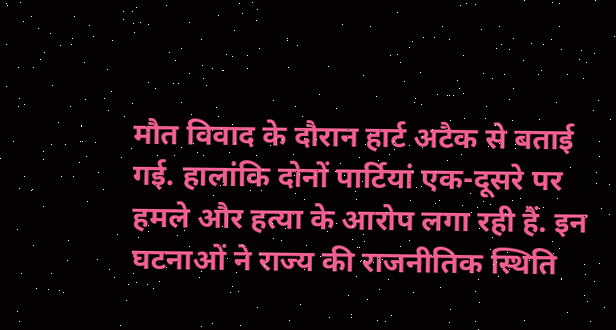मौत विवाद के दौरान हार्ट अटैक से बताई गई. हालांकि दोनों पार्टियां एक-दूसरे पर हमले और हत्या के आरोप लगा रही हैं. इन घटनाओं ने राज्य की राजनीतिक स्थिति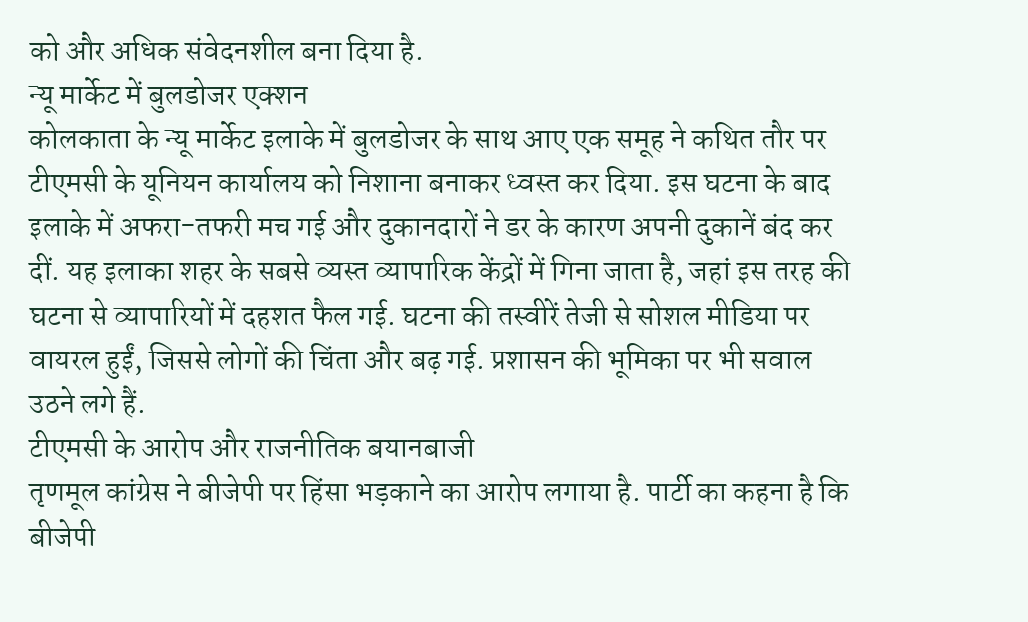को और अधिक संवेदनशील बना दिया है.
न्यू मार्केट में बुलडोजर एक्शन
कोलकाता के न्यू मार्केट इलाके में बुलडोजर के साथ आए एक समूह ने कथित तौर पर टीएमसी के यूनियन कार्यालय को निशाना बनाकर ध्वस्त कर दिया. इस घटना के बाद इलाके में अफरा-तफरी मच गई और दुकानदारों ने डर के कारण अपनी दुकानें बंद कर दीं. यह इलाका शहर के सबसे व्यस्त व्यापारिक केंद्रों में गिना जाता है, जहां इस तरह की घटना से व्यापारियों में दहशत फैल गई. घटना की तस्वीरें तेजी से सोशल मीडिया पर वायरल हुईं, जिससे लोगों की चिंता और बढ़ गई. प्रशासन की भूमिका पर भी सवाल उठने लगे हैं.
टीएमसी के आरोप और राजनीतिक बयानबाजी
तृणमूल कांग्रेस ने बीजेपी पर हिंसा भड़काने का आरोप लगाया है. पार्टी का कहना है कि बीजेपी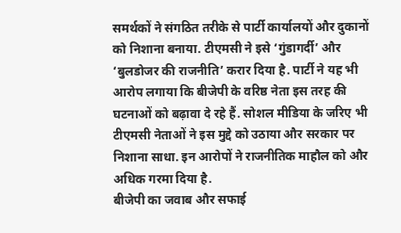समर्थकों ने संगठित तरीके से पार्टी कार्यालयों और दुकानों को निशाना बनाया. टीएमसी ने इसे ‘गुंडागर्दी’ और ‘बुलडोजर की राजनीति’ करार दिया है. पार्टी ने यह भी आरोप लगाया कि बीजेपी के वरिष्ठ नेता इस तरह की घटनाओं को बढ़ावा दे रहे हैं. सोशल मीडिया के जरिए भी टीएमसी नेताओं ने इस मुद्दे को उठाया और सरकार पर निशाना साधा. इन आरोपों ने राजनीतिक माहौल को और अधिक गरमा दिया है.
बीजेपी का जवाब और सफाई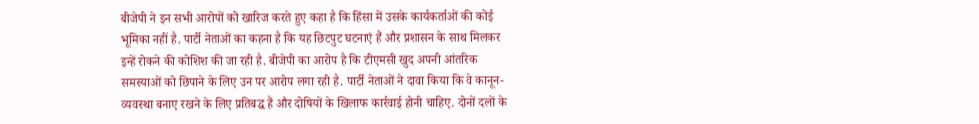बीजेपी ने इन सभी आरोपों को खारिज करते हुए कहा है कि हिंसा में उसके कार्यकर्ताओं की कोई भूमिका नहीं है. पार्टी नेताओं का कहना है कि यह छिटपुट घटनाएं हैं और प्रशासन के साथ मिलकर इन्हें रोकने की कोशिश की जा रही है. बीजेपी का आरोप है कि टीएमसी खुद अपनी आंतरिक समस्याओं को छिपाने के लिए उन पर आरोप लगा रही है. पार्टी नेताओं ने दावा किया कि वे कानून-व्यवस्था बनाए रखने के लिए प्रतिबद्ध हैं और दोषियों के खिलाफ कार्रवाई होनी चाहिए. दोनों दलों के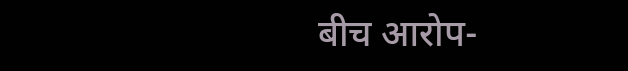बीच आरोप-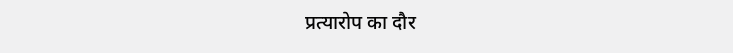प्रत्यारोप का दौर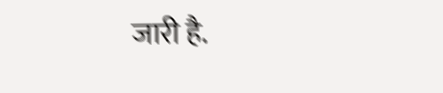जारी है.